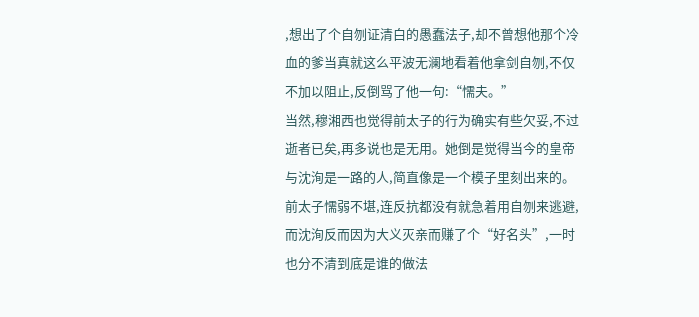,想出了个自刎证清白的愚蠢法子,却不曾想他那个冷血的爹当真就这么平波无澜地看着他拿剑自刎,不仅不加以阻止,反倒骂了他一句:“懦夫。”
当然,穆湘西也觉得前太子的行为确实有些欠妥,不过逝者已矣,再多说也是无用。她倒是觉得当今的皇帝与沈洵是一路的人,简直像是一个模子里刻出来的。前太子懦弱不堪,连反抗都没有就急着用自刎来逃避,而沈洵反而因为大义灭亲而赚了个“好名头”,一时也分不清到底是谁的做法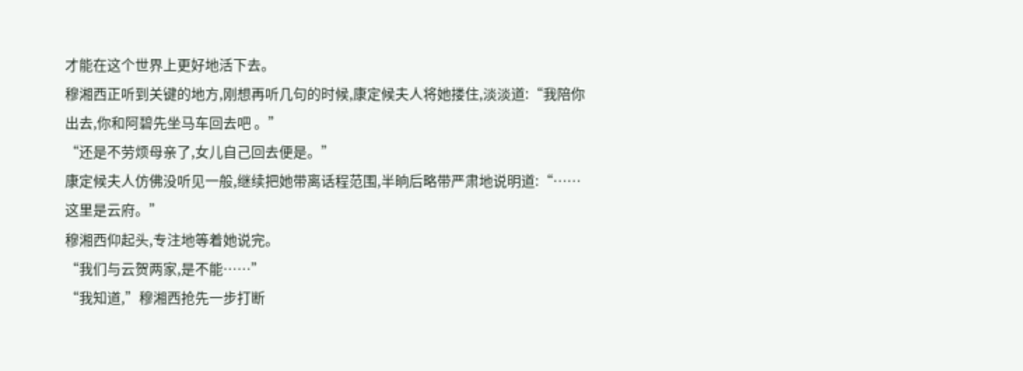才能在这个世界上更好地活下去。
穆湘西正听到关键的地方,刚想再听几句的时候,康定候夫人将她搂住,淡淡道:“我陪你出去,你和阿碧先坐马车回去吧 。”
“还是不劳烦母亲了,女儿自己回去便是。”
康定候夫人仿佛没听见一般,继续把她带离话程范围,半晌后略带严肃地说明道:“……这里是云府。”
穆湘西仰起头,专注地等着她说完。
“我们与云贺两家,是不能……”
“我知道,”穆湘西抢先一步打断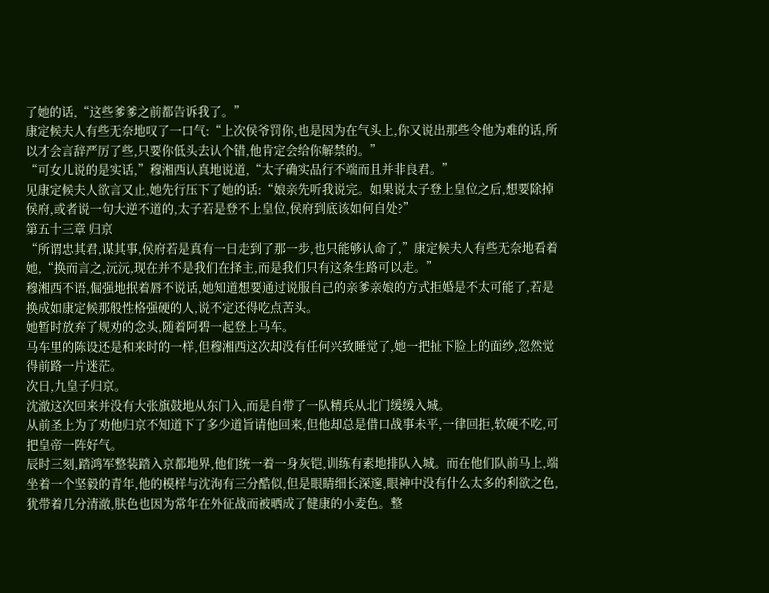了她的话,“这些爹爹之前都告诉我了。”
康定候夫人有些无奈地叹了一口气:“上次侯爷罚你,也是因为在气头上,你又说出那些令他为难的话,所以才会言辞严厉了些,只要你低头去认个错,他肯定会给你解禁的。”
“可女儿说的是实话,”穆湘西认真地说道,“太子确实品行不端而且并非良君。”
见康定候夫人欲言又止,她先行压下了她的话:“娘亲先听我说完。如果说太子登上皇位之后,想要除掉侯府,或者说一句大逆不道的,太子若是登不上皇位,侯府到底该如何自处?”
第五十三章 归京
“所谓忠其君,谋其事,侯府若是真有一日走到了那一步,也只能够认命了,”康定候夫人有些无奈地看着她,“换而言之,沅沅,现在并不是我们在择主,而是我们只有这条生路可以走。”
穆湘西不语,倔强地抿着唇不说话,她知道想要通过说服自己的亲爹亲娘的方式拒婚是不太可能了,若是换成如康定候那般性格强硬的人,说不定还得吃点苦头。
她暂时放弃了规劝的念头,随着阿碧一起登上马车。
马车里的陈设还是和来时的一样,但穆湘西这次却没有任何兴致睡觉了,她一把扯下脸上的面纱,忽然觉得前路一片迷茫。
次日,九皇子归京。
沈澈这次回来并没有大张旗鼓地从东门入,而是自带了一队精兵从北门缓缓入城。
从前圣上为了劝他归京不知道下了多少道旨请他回来,但他却总是借口战事未平,一律回拒,软硬不吃,可把皇帝一阵好气。
辰时三刻,踏鸿军整装踏入京都地界,他们统一着一身灰铠,训练有素地排队入城。而在他们队前马上,端坐着一个坚毅的青年,他的模样与沈洵有三分酷似,但是眼睛细长深邃,眼神中没有什么太多的利欲之色,犹带着几分清澈,肤色也因为常年在外征战而被晒成了健康的小麦色。整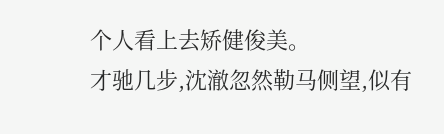个人看上去矫健俊美。
才驰几步,沈澈忽然勒马侧望,似有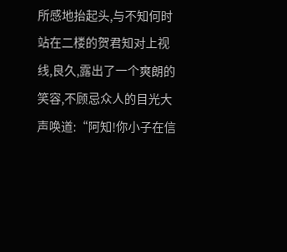所感地抬起头,与不知何时站在二楼的贺君知对上视线,良久,露出了一个爽朗的笑容,不顾忌众人的目光大声唤道:“阿知!你小子在信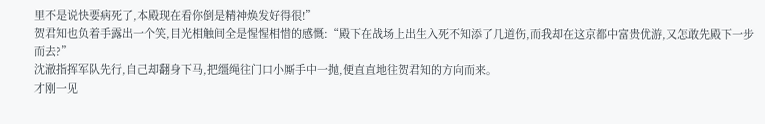里不是说快要病死了,本殿现在看你倒是精神焕发好得很!”
贺君知也负着手露出一个笑,目光相触间全是惺惺相惜的感慨:“殿下在战场上出生入死不知添了几道伤,而我却在这京都中富贵优游,又怎敢先殿下一步而去?”
沈澈指挥军队先行,自己却翻身下马,把缰绳往门口小厮手中一抛,便直直地往贺君知的方向而来。
才刚一见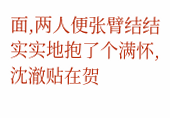面,两人便张臂结结实实地抱了个满怀,沈澈贴在贺